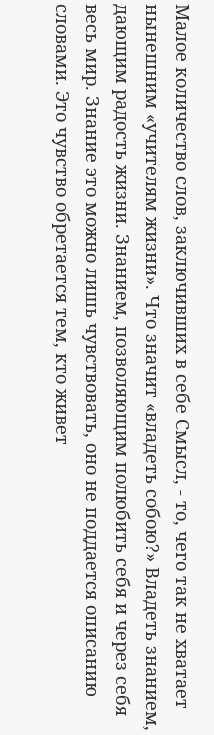Малое количество слов, заключивших в себе Смысл, - то, чего так не хватает нынешним «учителям жизни». Что значит «владеть собою?» Владеть знанием, дающим радость жизни. Знанием, позволяющим полюбить себя и через себя весь мир. Знание это можно лишь чувствовать, оно не поддается описанию словами. Это чувство обретается тем, кто живет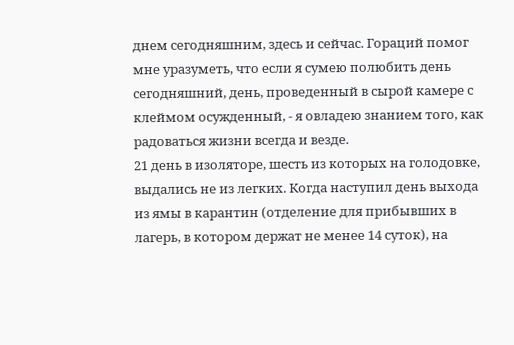днем сегодняшним, здесь и сейчас. Гораций помог мне уразуметь, что если я сумею полюбить день сегодняшний, день, проведенный в сырой камере с клеймом осужденный, - я овладею знанием того, как радоваться жизни всегда и везде.
21 день в изоляторе, шесть из которых на голодовке, выдались не из легких. Когда наступил день выхода из ямы в карантин (отделение для прибывших в лагерь, в котором держат не менее 14 суток), на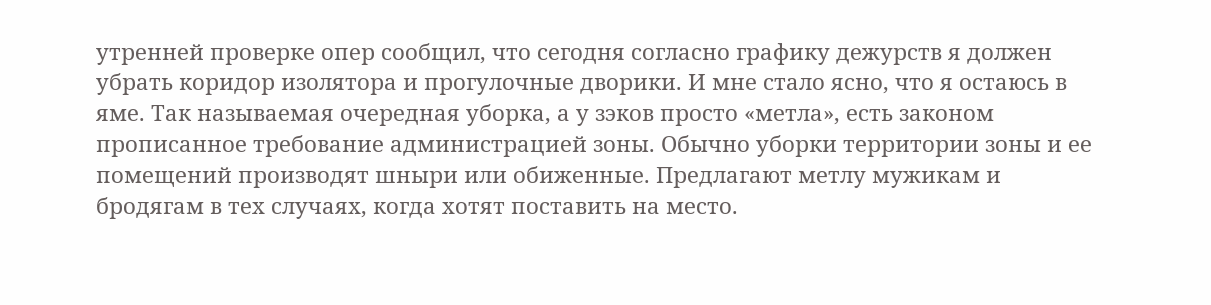утренней проверке опер сообщил, что сегодня согласно графику дежурств я должен убрать коридор изолятора и прогулочные дворики. И мне стало ясно, что я остаюсь в яме. Так называемая очередная уборка, а у зэков просто «метла», есть законом прописанное требование администрацией зоны. Обычно уборки территории зоны и ее помещений производят шныри или обиженные. Предлагают метлу мужикам и бродягам в тех случаях, когда хотят поставить на место.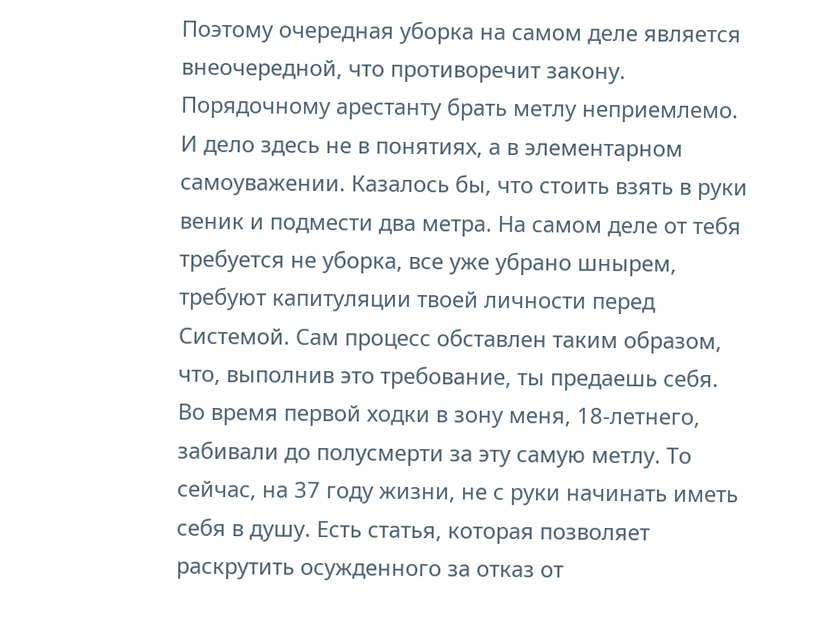Поэтому очередная уборка на самом деле является внеочередной, что противоречит закону. Порядочному арестанту брать метлу неприемлемо. И дело здесь не в понятиях, а в элементарном самоуважении. Казалось бы, что стоить взять в руки веник и подмести два метра. На самом деле от тебя требуется не уборка, все уже убрано шнырем, требуют капитуляции твоей личности перед Системой. Сам процесс обставлен таким образом, что, выполнив это требование, ты предаешь себя. Во время первой ходки в зону меня, 18-летнего, забивали до полусмерти за эту самую метлу. То сейчас, на 37 году жизни, не с руки начинать иметь себя в душу. Есть статья, которая позволяет раскрутить осужденного за отказ от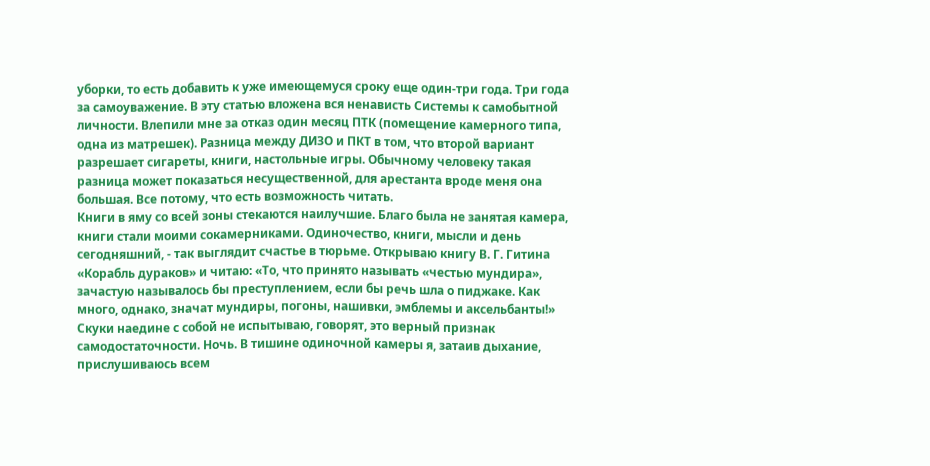уборки, то есть добавить к уже имеющемуся сроку еще один-три года. Три года за самоуважение. В эту статью вложена вся ненависть Системы к самобытной личности. Влепили мне за отказ один месяц ПТК (помещение камерного типа, одна из матрешек). Разница между ДИЗО и ПКТ в том, что второй вариант разрешает сигареты, книги, настольные игры. Обычному человеку такая разница может показаться несущественной, для арестанта вроде меня она большая. Все потому, что есть возможность читать.
Книги в яму со всей зоны стекаются наилучшие. Благо была не занятая камера, книги стали моими сокамерниками. Одиночество, книги, мысли и день сегодняшний, - так выглядит счастье в тюрьме. Открываю книгу В. Г. Гитина «Корабль дураков» и читаю: «То, что принято называть «честью мундира», зачастую называлось бы преступлением, если бы речь шла о пиджаке. Как много, однако, значат мундиры, погоны, нашивки, эмблемы и аксельбанты!»
Скуки наедине с собой не испытываю, говорят, это верный признак самодостаточности. Ночь. В тишине одиночной камеры я, затаив дыхание, прислушиваюсь всем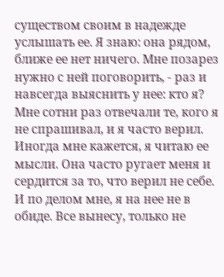существом своим в надежде услышать ее. Я знаю: она рядом, ближе ее нет ничего. Мне позарез нужно с ней поговорить, - раз и навсегда выяснить у нее: кто я? Мне сотни раз отвечали те, кого я не спрашивал, и я часто верил. Иногда мне кажется, я читаю ее мысли. Она часто ругает меня и сердится за то, что верил не себе. И по делом мне, я на нее не в обиде. Все вынесу, только не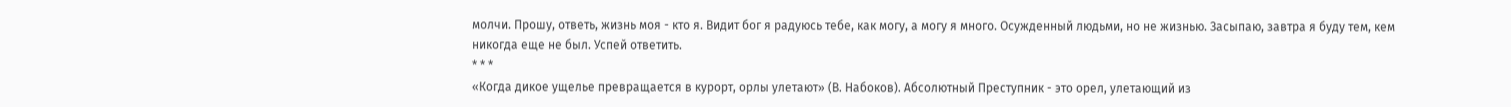молчи. Прошу, ответь, жизнь моя - кто я. Видит бог я радуюсь тебе, как могу, а могу я много. Осужденный людьми, но не жизнью. Засыпаю, завтра я буду тем, кем никогда еще не был. Успей ответить.
* * *
«Когда дикое ущелье превращается в курорт, орлы улетают» (В. Набоков). Абсолютный Преступник - это орел, улетающий из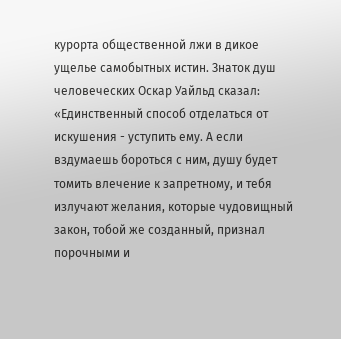курорта общественной лжи в дикое ущелье самобытных истин. Знаток душ человеческих Оскар Уайльд сказал: «Единственный способ отделаться от искушения - уступить ему. А если вздумаешь бороться с ним, душу будет томить влечение к запретному, и тебя излучают желания, которые чудовищный закон, тобой же созданный, признал порочными и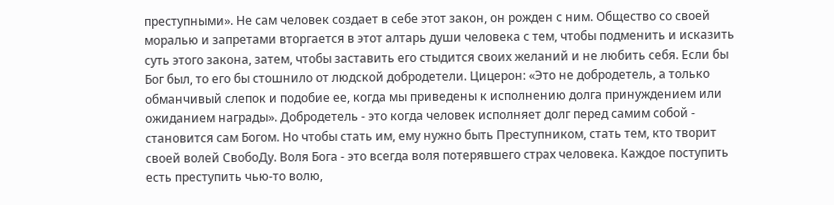преступными». Не сам человек создает в себе этот закон, он рожден с ним. Общество со своей моралью и запретами вторгается в этот алтарь души человека с тем, чтобы подменить и исказить суть этого закона, затем, чтобы заставить его стыдится своих желаний и не любить себя. Если бы Бог был, то его бы стошнило от людской добродетели. Цицерон: «Это не добродетель, а только обманчивый слепок и подобие ее, когда мы приведены к исполнению долга принуждением или ожиданием награды». Добродетель - это когда человек исполняет долг перед самим собой - становится сам Богом. Но чтобы стать им, ему нужно быть Преступником, стать тем, кто творит своей волей СвобоДу. Воля Бога - это всегда воля потерявшего страх человека. Каждое поступить есть преступить чью-то волю,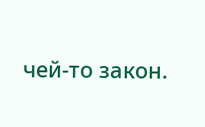чей-то закон.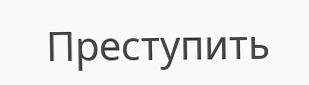Преступить